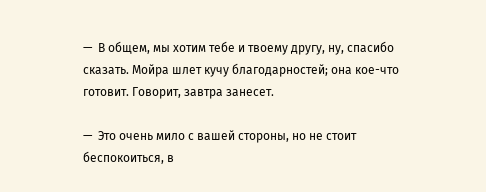—  В общем, мы хотим тебе и твоему другу, ну, спасибо сказать. Мойра шлет кучу благодарностей; она кое-что готовит. Говорит, завтра занесет.

—  Это очень мило с вашей стороны, но не стоит беспокоиться, в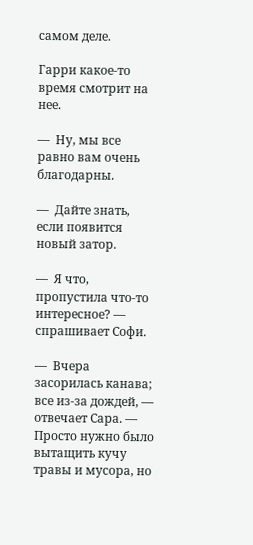самом деле.

Гарри какое-то время смотрит на нее.

—  Ну, мы все равно вам очень благодарны.

—  Дайте знать, если появится новый затор.

—  Я что, пропустила что-то интересное? — спрашивает Софи.

—  Вчера засорилась канава; все из-за дождей, — отвечает Сара. — Просто нужно было вытащить кучу травы и мусора, но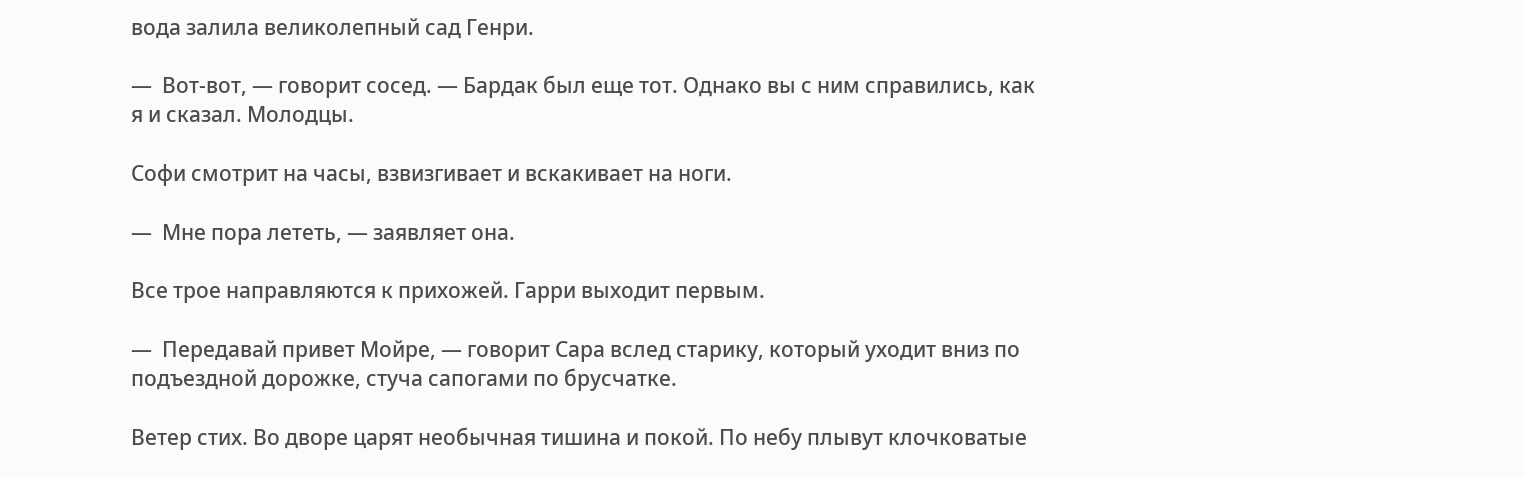вода залила великолепный сад Генри.

—  Вот-вот, — говорит сосед. — Бардак был еще тот. Однако вы с ним справились, как я и сказал. Молодцы.

Софи смотрит на часы, взвизгивает и вскакивает на ноги.

—  Мне пора лететь, — заявляет она.

Все трое направляются к прихожей. Гарри выходит первым.

—  Передавай привет Мойре, — говорит Сара вслед старику, который уходит вниз по подъездной дорожке, стуча сапогами по брусчатке.

Ветер стих. Во дворе царят необычная тишина и покой. По небу плывут клочковатые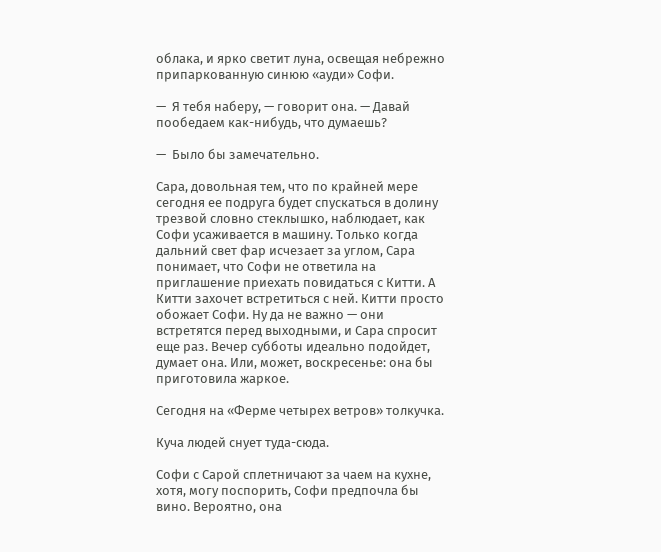облака, и ярко светит луна, освещая небрежно припаркованную синюю «ауди» Софи.

—  Я тебя наберу, — говорит она. — Давай пообедаем как-нибудь, что думаешь?

—  Было бы замечательно.

Сара, довольная тем, что по крайней мере сегодня ее подруга будет спускаться в долину трезвой словно стеклышко, наблюдает, как Софи усаживается в машину. Только когда дальний свет фар исчезает за углом, Сара понимает, что Софи не ответила на приглашение приехать повидаться с Китти. А Китти захочет встретиться с ней. Китти просто обожает Софи. Ну да не важно — они встретятся перед выходными, и Сара спросит еще раз. Вечер субботы идеально подойдет, думает она. Или, может, воскресенье: она бы приготовила жаркое.

Сегодня на «Ферме четырех ветров» толкучка.

Куча людей снует туда-сюда.

Софи с Сарой сплетничают за чаем на кухне, хотя, могу поспорить, Софи предпочла бы вино. Вероятно, она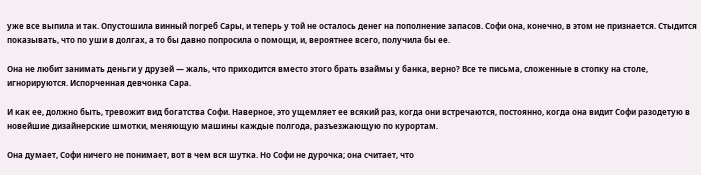уже все выпила и так. Опустошила винный погреб Сары, и теперь у той не осталось денег на пополнение запасов. Софи она, конечно, в этом не признается. Стыдится показывать, что по уши в долгах, а то бы давно попросила о помощи, и, вероятнее всего, получила бы ее.

Она не любит занимать деньги у друзей — жаль, что приходится вместо этого брать взаймы у банка, верно? Все те письма, сложенные в стопку на столе, игнорируются. Испорченная девчонка Сара.

И как ее, должно быть, тревожит вид богатства Софи. Наверное, это ущемляет ее всякий раз, когда они встречаются, постоянно, когда она видит Софи разодетую в новейшие дизайнерские шмотки, меняющую машины каждые полгода, разъезжающую по курортам.

Она думает, Софи ничего не понимает, вот в чем вся шутка. Но Софи не дурочка; она считает, что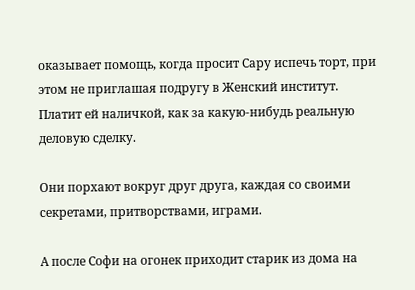оказывает помощь, когда просит Сару испечь торт, при этом не приглашая подругу в Женский институт. Платит ей наличкой, как за какую-нибудь реальную деловую сделку.

Они порхают вокруг друг друга, каждая со своими секретами, притворствами, играми.

А после Софи на огонек приходит старик из дома на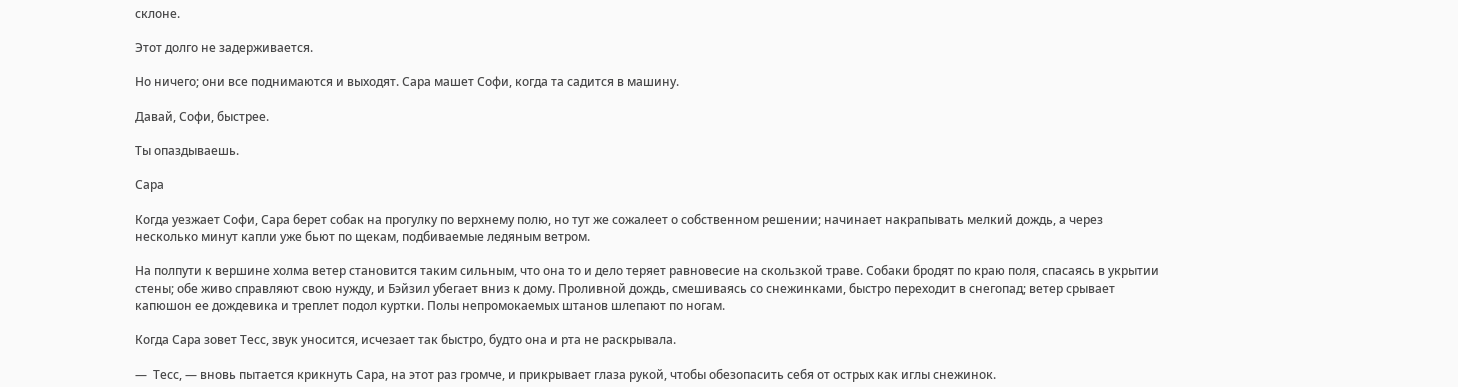склоне.

Этот долго не задерживается.

Но ничего; они все поднимаются и выходят. Сара машет Софи, когда та садится в машину.

Давай, Софи, быстрее.

Ты опаздываешь.

Сара

Когда уезжает Софи, Сара берет собак на прогулку по верхнему полю, но тут же сожалеет о собственном решении; начинает накрапывать мелкий дождь, а через несколько минут капли уже бьют по щекам, подбиваемые ледяным ветром.

На полпути к вершине холма ветер становится таким сильным, что она то и дело теряет равновесие на скользкой траве. Собаки бродят по краю поля, спасаясь в укрытии стены; обе живо справляют свою нужду, и Бэйзил убегает вниз к дому. Проливной дождь, смешиваясь со снежинками, быстро переходит в снегопад; ветер срывает капюшон ее дождевика и треплет подол куртки. Полы непромокаемых штанов шлепают по ногам.

Когда Сара зовет Тесс, звук уносится, исчезает так быстро, будто она и рта не раскрывала.

—  Тесс, — вновь пытается крикнуть Сара, на этот раз громче, и прикрывает глаза рукой, чтобы обезопасить себя от острых как иглы снежинок.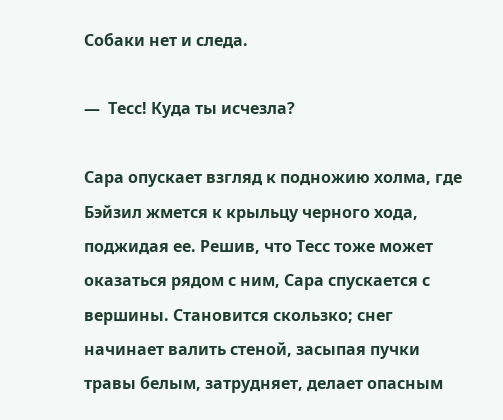Собаки нет и следа.

—  Тесс! Куда ты исчезла?

Сара опускает взгляд к подножию холма, где Бэйзил жмется к крыльцу черного хода, поджидая ее. Решив, что Тесс тоже может оказаться рядом с ним, Сара спускается с вершины. Становится скользко; снег начинает валить стеной, засыпая пучки травы белым, затрудняет, делает опасным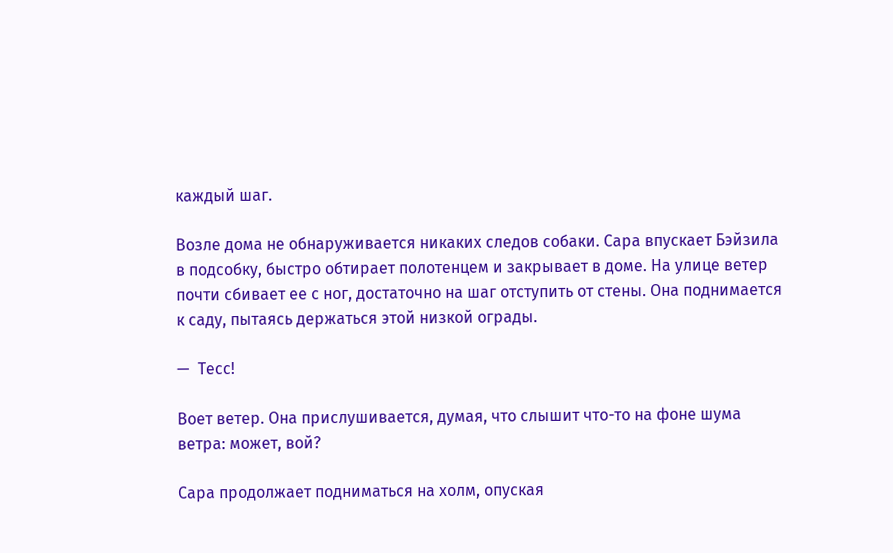каждый шаг.

Возле дома не обнаруживается никаких следов собаки. Сара впускает Бэйзила в подсобку, быстро обтирает полотенцем и закрывает в доме. На улице ветер почти сбивает ее с ног, достаточно на шаг отступить от стены. Она поднимается к саду, пытаясь держаться этой низкой ограды.

—  Тесс!

Воет ветер. Она прислушивается, думая, что слышит что-то на фоне шума ветра: может, вой?

Сара продолжает подниматься на холм, опуская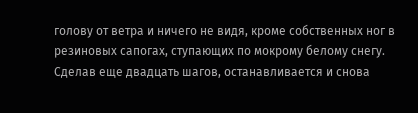голову от ветра и ничего не видя, кроме собственных ног в резиновых сапогах, ступающих по мокрому белому снегу. Сделав еще двадцать шагов, останавливается и снова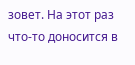зовет. На этот раз что-то доносится в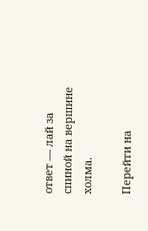ответ — лай за спиной на вершине холма.

Перейти на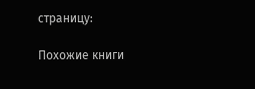страницу:

Похожие книги